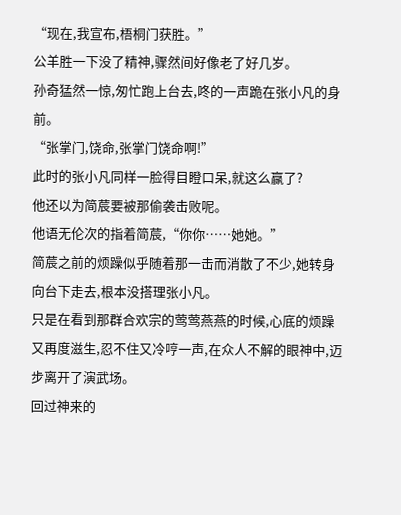“现在,我宣布,梧桐门获胜。”
公羊胜一下没了精神,骤然间好像老了好几岁。
孙奇猛然一惊,匆忙跑上台去,咚的一声跪在张小凡的身前。
“张掌门,饶命,张掌门饶命啊!”
此时的张小凡同样一脸得目瞪口呆,就这么赢了?
他还以为简莀要被那偷袭击败呢。
他语无伦次的指着简莀,“你你……她她。”
简莀之前的烦躁似乎随着那一击而消散了不少,她转身向台下走去,根本没搭理张小凡。
只是在看到那群合欢宗的莺莺燕燕的时候,心底的烦躁又再度滋生,忍不住又冷哼一声,在众人不解的眼神中,迈步离开了演武场。
回过神来的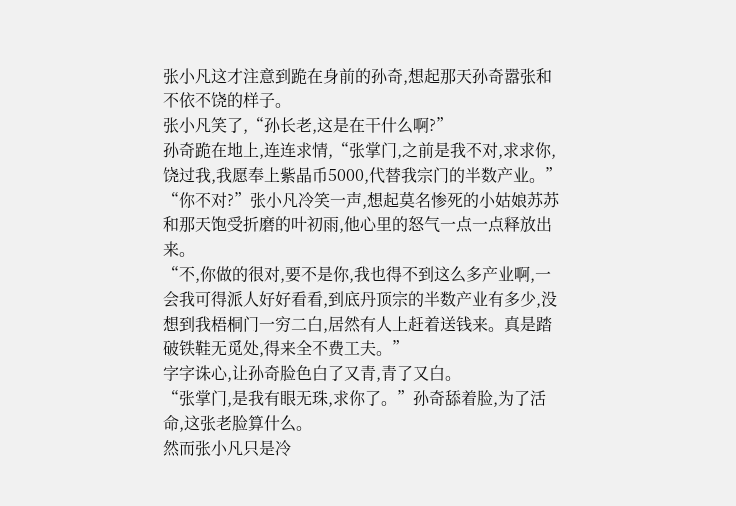张小凡这才注意到跪在身前的孙奇,想起那天孙奇嚣张和不依不饶的样子。
张小凡笑了,“孙长老,这是在干什么啊?”
孙奇跪在地上,连连求情,“张掌门,之前是我不对,求求你,饶过我,我愿奉上紫晶币5000,代替我宗门的半数产业。”
“你不对?”张小凡冷笑一声,想起莫名惨死的小姑娘苏苏和那天饱受折磨的叶初雨,他心里的怒气一点一点释放出来。
“不,你做的很对,要不是你,我也得不到这么多产业啊,一会我可得派人好好看看,到底丹顶宗的半数产业有多少,没想到我梧桐门一穷二白,居然有人上赶着送钱来。真是踏破铁鞋无觅处,得来全不费工夫。”
字字诛心,让孙奇脸色白了又青,青了又白。
“张掌门,是我有眼无珠,求你了。”孙奇舔着脸,为了活命,这张老脸算什么。
然而张小凡只是冷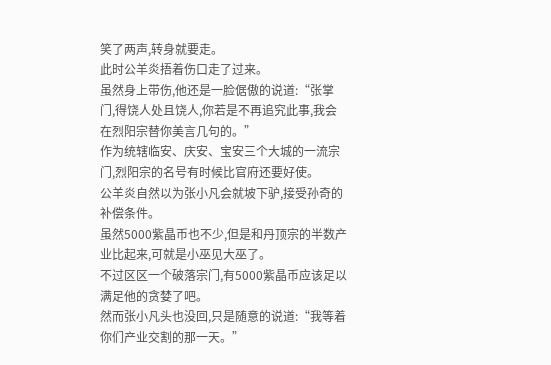笑了两声,转身就要走。
此时公羊炎捂着伤口走了过来。
虽然身上带伤,他还是一脸倨傲的说道:“张掌门,得饶人处且饶人,你若是不再追究此事,我会在烈阳宗替你美言几句的。”
作为统辖临安、庆安、宝安三个大城的一流宗门,烈阳宗的名号有时候比官府还要好使。
公羊炎自然以为张小凡会就坡下驴,接受孙奇的补偿条件。
虽然5000紫晶币也不少,但是和丹顶宗的半数产业比起来,可就是小巫见大巫了。
不过区区一个破落宗门,有5000紫晶币应该足以满足他的贪婪了吧。
然而张小凡头也没回,只是随意的说道:“我等着你们产业交割的那一天。”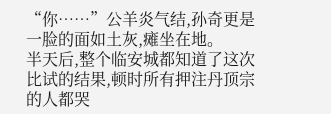“你……”公羊炎气结,孙奇更是一脸的面如土灰,瘫坐在地。
半天后,整个临安城都知道了这次比试的结果,顿时所有押注丹顶宗的人都哭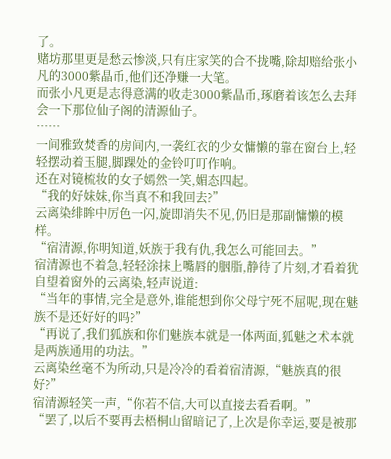了。
赌坊那里更是愁云惨淡,只有庄家笑的合不拢嘴,除却赔给张小凡的3000紫晶币,他们还净赚一大笔。
而张小凡更是志得意满的收走3000紫晶币,琢磨着该怎么去拜会一下那位仙子阁的清源仙子。
……
一间雅致焚香的房间内,一袭红衣的少女慵懒的靠在窗台上,轻轻摆动着玉腿,脚踝处的金铃叮叮作响。
还在对镜梳妆的女子嫣然一笑,媚态四起。
“我的好妹妹,你当真不和我回去?”
云离染绯眸中厉色一闪,旋即消失不见,仍旧是那副慵懒的模样。
“宿清源,你明知道,妖族于我有仇,我怎么可能回去。”
宿清源也不着急,轻轻涂抹上嘴唇的胭脂,静待了片刻,才看着犹自望着窗外的云离染,轻声说道:
“当年的事情,完全是意外,谁能想到你父母宁死不屈呢,现在魅族不是还好好的吗?”
“再说了,我们狐族和你们魅族本就是一体两面,狐魅之术本就是两族通用的功法。”
云离染丝毫不为所动,只是冷冷的看着宿清源,“魅族真的很好?”
宿清源轻笑一声,“你若不信,大可以直接去看看啊。”
“罢了,以后不要再去梧桐山留暗记了,上次是你幸运,要是被那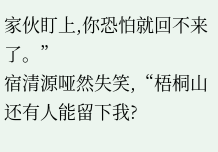家伙盯上,你恐怕就回不来了。”
宿清源哑然失笑,“梧桐山还有人能留下我?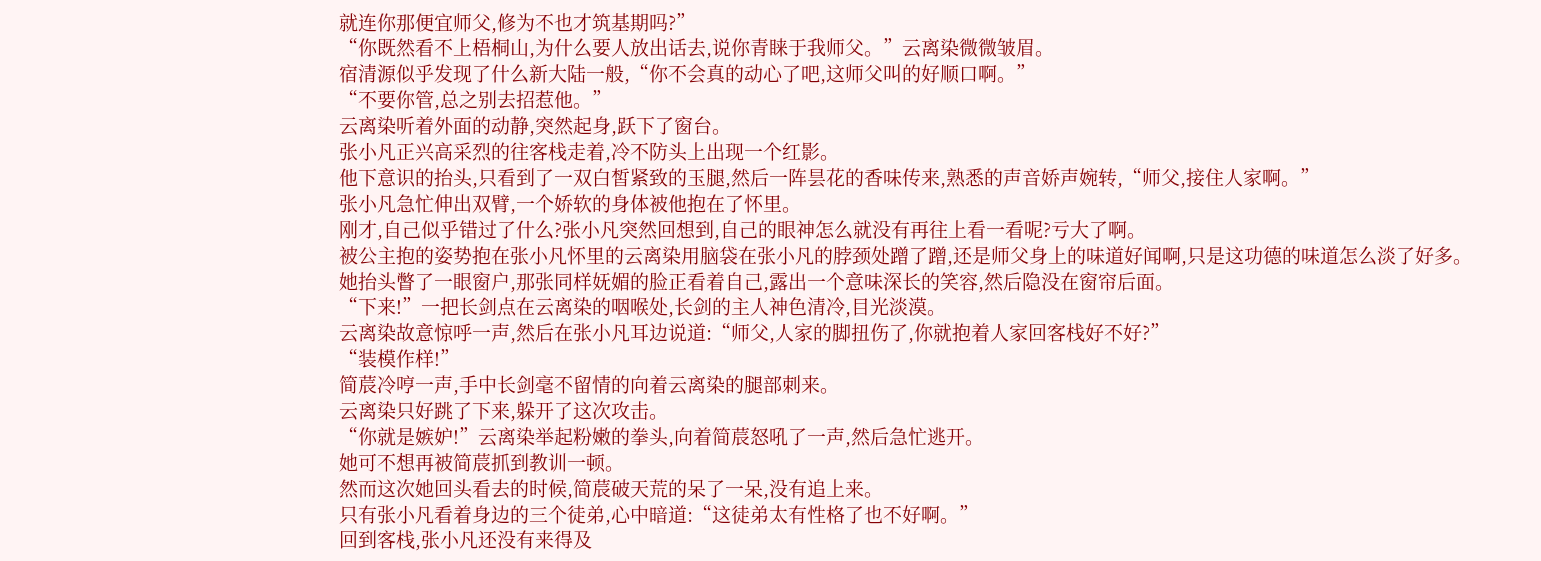就连你那便宜师父,修为不也才筑基期吗?”
“你既然看不上梧桐山,为什么要人放出话去,说你青睐于我师父。”云离染微微皱眉。
宿清源似乎发现了什么新大陆一般,“你不会真的动心了吧,这师父叫的好顺口啊。”
“不要你管,总之别去招惹他。”
云离染听着外面的动静,突然起身,跃下了窗台。
张小凡正兴高采烈的往客栈走着,冷不防头上出现一个红影。
他下意识的抬头,只看到了一双白皙紧致的玉腿,然后一阵昙花的香味传来,熟悉的声音娇声婉转,“师父,接住人家啊。”
张小凡急忙伸出双臂,一个娇软的身体被他抱在了怀里。
刚才,自己似乎错过了什么?张小凡突然回想到,自己的眼神怎么就没有再往上看一看呢?亏大了啊。
被公主抱的姿势抱在张小凡怀里的云离染用脑袋在张小凡的脖颈处蹭了蹭,还是师父身上的味道好闻啊,只是这功德的味道怎么淡了好多。
她抬头瞥了一眼窗户,那张同样妩媚的脸正看着自己,露出一个意味深长的笑容,然后隐没在窗帘后面。
“下来!”一把长剑点在云离染的咽喉处,长剑的主人神色清冷,目光淡漠。
云离染故意惊呼一声,然后在张小凡耳边说道:“师父,人家的脚扭伤了,你就抱着人家回客栈好不好?”
“装模作样!”
简莀冷哼一声,手中长剑毫不留情的向着云离染的腿部刺来。
云离染只好跳了下来,躲开了这次攻击。
“你就是嫉妒!”云离染举起粉嫩的拳头,向着简莀怒吼了一声,然后急忙逃开。
她可不想再被简莀抓到教训一顿。
然而这次她回头看去的时候,简莀破天荒的呆了一呆,没有追上来。
只有张小凡看着身边的三个徒弟,心中暗道:“这徒弟太有性格了也不好啊。”
回到客栈,张小凡还没有来得及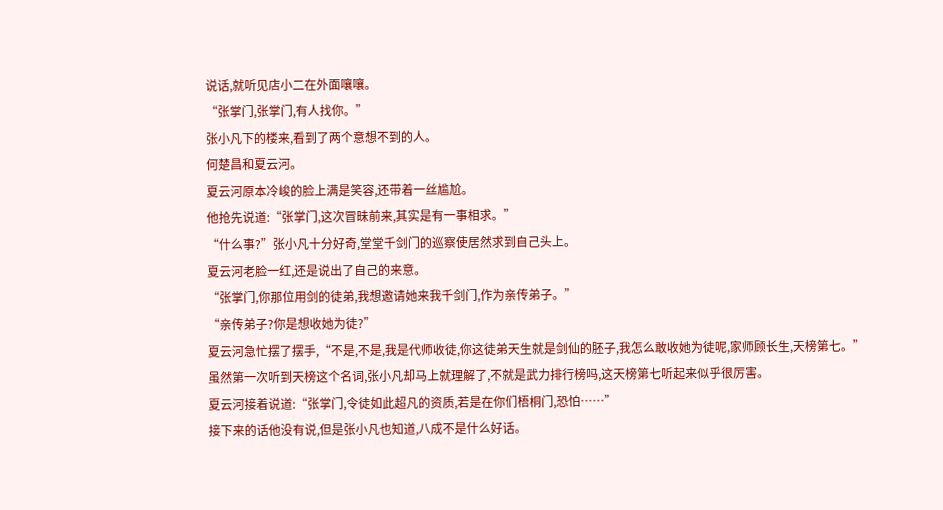说话,就听见店小二在外面嚷嚷。
“张掌门,张掌门,有人找你。”
张小凡下的楼来,看到了两个意想不到的人。
何楚昌和夏云河。
夏云河原本冷峻的脸上满是笑容,还带着一丝尴尬。
他抢先说道:“张掌门,这次冒昧前来,其实是有一事相求。”
“什么事?”张小凡十分好奇,堂堂千剑门的巡察使居然求到自己头上。
夏云河老脸一红,还是说出了自己的来意。
“张掌门,你那位用剑的徒弟,我想邀请她来我千剑门,作为亲传弟子。”
“亲传弟子?你是想收她为徒?”
夏云河急忙摆了摆手,“不是,不是,我是代师收徒,你这徒弟天生就是剑仙的胚子,我怎么敢收她为徒呢,家师顾长生,天榜第七。”
虽然第一次听到天榜这个名词,张小凡却马上就理解了,不就是武力排行榜吗,这天榜第七听起来似乎很厉害。
夏云河接着说道:“张掌门,令徒如此超凡的资质,若是在你们梧桐门,恐怕……”
接下来的话他没有说,但是张小凡也知道,八成不是什么好话。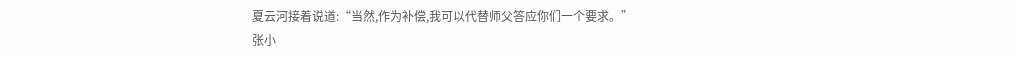夏云河接着说道:“当然,作为补偿,我可以代替师父答应你们一个要求。”
张小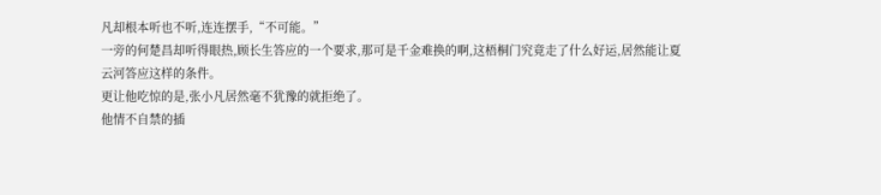凡却根本听也不听,连连摆手,“不可能。”
一旁的何楚昌却听得眼热,顾长生答应的一个要求,那可是千金难换的啊,这梧桐门究竟走了什么好运,居然能让夏云河答应这样的条件。
更让他吃惊的是,张小凡居然毫不犹豫的就拒绝了。
他情不自禁的插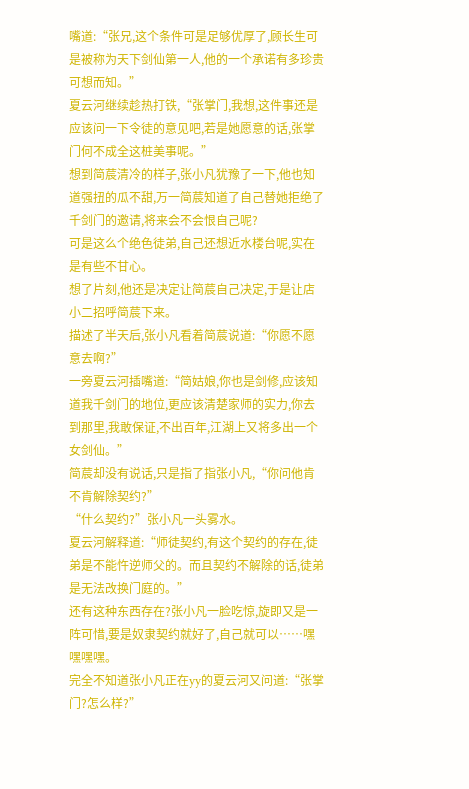嘴道:“张兄,这个条件可是足够优厚了,顾长生可是被称为天下剑仙第一人,他的一个承诺有多珍贵可想而知。”
夏云河继续趁热打铁,“张掌门,我想,这件事还是应该问一下令徒的意见吧,若是她愿意的话,张掌门何不成全这桩美事呢。”
想到简莀清冷的样子,张小凡犹豫了一下,他也知道强扭的瓜不甜,万一简莀知道了自己替她拒绝了千剑门的邀请,将来会不会恨自己呢?
可是这么个绝色徒弟,自己还想近水楼台呢,实在是有些不甘心。
想了片刻,他还是决定让简莀自己决定,于是让店小二招呼简莀下来。
描述了半天后,张小凡看着简莀说道:“你愿不愿意去啊?”
一旁夏云河插嘴道:“简姑娘,你也是剑修,应该知道我千剑门的地位,更应该清楚家师的实力,你去到那里,我敢保证,不出百年,江湖上又将多出一个女剑仙。”
简莀却没有说话,只是指了指张小凡,“你问他肯不肯解除契约?”
“什么契约?”张小凡一头雾水。
夏云河解释道:“师徒契约,有这个契约的存在,徒弟是不能忤逆师父的。而且契约不解除的话,徒弟是无法改换门庭的。”
还有这种东西存在?张小凡一脸吃惊,旋即又是一阵可惜,要是奴隶契约就好了,自己就可以……嘿嘿嘿嘿。
完全不知道张小凡正在yy的夏云河又问道:“张掌门?怎么样?”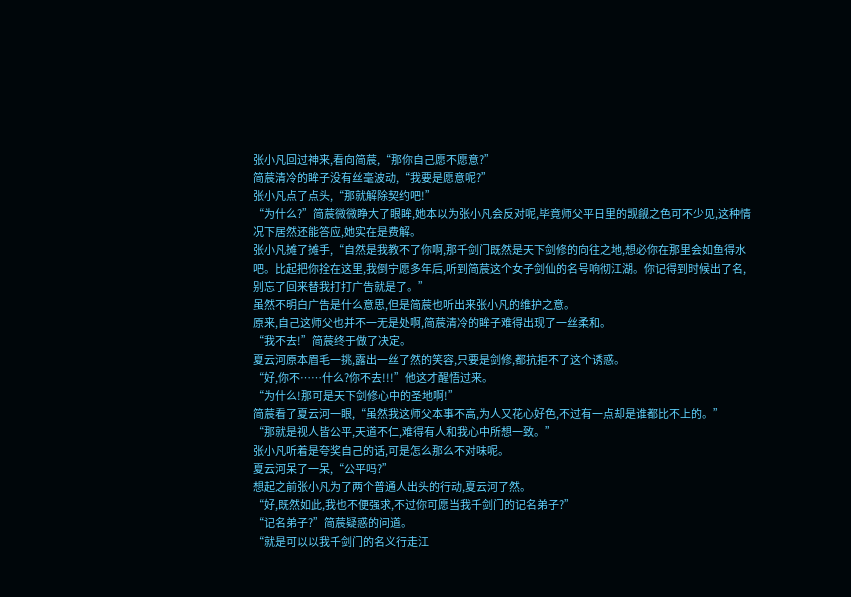张小凡回过神来,看向简莀,“那你自己愿不愿意?”
简莀清冷的眸子没有丝毫波动,“我要是愿意呢?”
张小凡点了点头,“那就解除契约吧!”
“为什么?”简莀微微睁大了眼眸,她本以为张小凡会反对呢,毕竟师父平日里的觊觎之色可不少见,这种情况下居然还能答应,她实在是费解。
张小凡摊了摊手,“自然是我教不了你啊,那千剑门既然是天下剑修的向往之地,想必你在那里会如鱼得水吧。比起把你拴在这里,我倒宁愿多年后,听到简莀这个女子剑仙的名号响彻江湖。你记得到时候出了名,别忘了回来替我打打广告就是了。”
虽然不明白广告是什么意思,但是简莀也听出来张小凡的维护之意。
原来,自己这师父也并不一无是处啊,简莀清冷的眸子难得出现了一丝柔和。
“我不去!”简莀终于做了决定。
夏云河原本眉毛一挑,露出一丝了然的笑容,只要是剑修,都抗拒不了这个诱惑。
“好,你不……什么?你不去!!!”他这才醒悟过来。
“为什么!那可是天下剑修心中的圣地啊!”
简莀看了夏云河一眼,“虽然我这师父本事不高,为人又花心好色,不过有一点却是谁都比不上的。”
“那就是视人皆公平,天道不仁,难得有人和我心中所想一致。”
张小凡听着是夸奖自己的话,可是怎么那么不对味呢。
夏云河呆了一呆,“公平吗?”
想起之前张小凡为了两个普通人出头的行动,夏云河了然。
“好,既然如此,我也不便强求,不过你可愿当我千剑门的记名弟子?”
“记名弟子?”简莀疑惑的问道。
“就是可以以我千剑门的名义行走江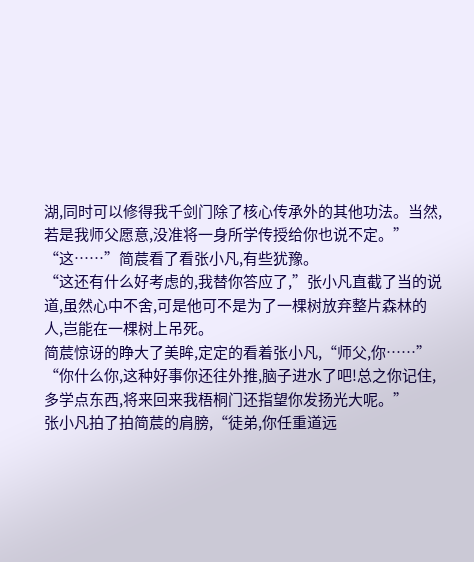湖,同时可以修得我千剑门除了核心传承外的其他功法。当然,若是我师父愿意,没准将一身所学传授给你也说不定。”
“这……”简莀看了看张小凡,有些犹豫。
“这还有什么好考虑的,我替你答应了,”张小凡直截了当的说道,虽然心中不舍,可是他可不是为了一棵树放弃整片森林的人,岂能在一棵树上吊死。
简莀惊讶的睁大了美眸,定定的看着张小凡,“师父,你……”
“你什么你,这种好事你还往外推,脑子进水了吧!总之你记住,多学点东西,将来回来我梧桐门还指望你发扬光大呢。”
张小凡拍了拍简莀的肩膀,“徒弟,你任重道远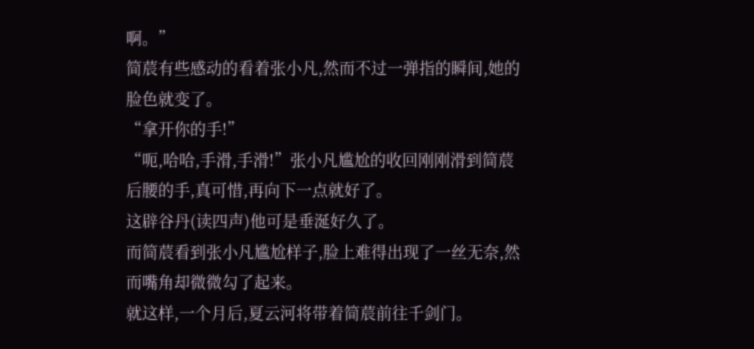啊。”
简莀有些感动的看着张小凡,然而不过一弹指的瞬间,她的脸色就变了。
“拿开你的手!”
“呃,哈哈,手滑,手滑!”张小凡尴尬的收回刚刚滑到简莀后腰的手,真可惜,再向下一点就好了。
这辟谷丹(读四声)他可是垂涎好久了。
而简莀看到张小凡尴尬样子,脸上难得出现了一丝无奈,然而嘴角却微微勾了起来。
就这样,一个月后,夏云河将带着简莀前往千剑门。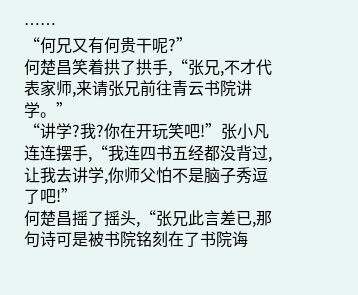……
“何兄又有何贵干呢?”
何楚昌笑着拱了拱手,“张兄,不才代表家师,来请张兄前往青云书院讲学。”
“讲学?我?你在开玩笑吧!”张小凡连连摆手,“我连四书五经都没背过,让我去讲学,你师父怕不是脑子秀逗了吧!”
何楚昌摇了摇头,“张兄此言差已,那句诗可是被书院铭刻在了书院诲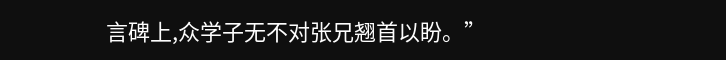言碑上,众学子无不对张兄翘首以盼。”